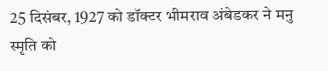25 दिसंबर, 1927 को डॉक्टर भीमराव अंबेडकर ने मनु स्मृति को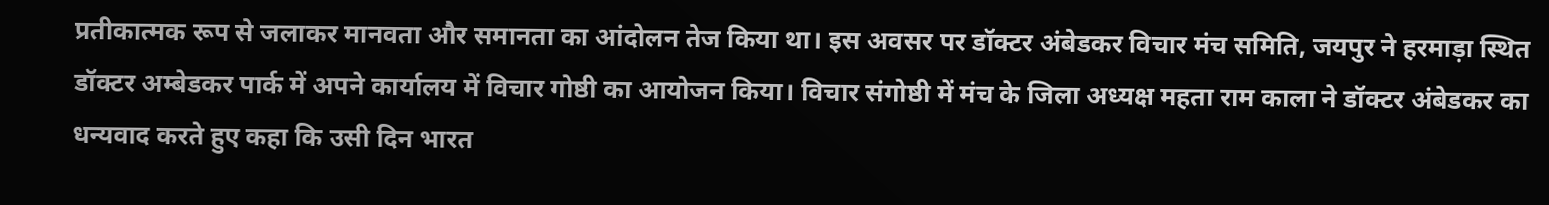प्रतीकात्मक रूप से जलाकर मानवता और समानता का आंदोलन तेज किया था। इस अवसर पर डॉक्टर अंबेडकर विचार मंच समिति, जयपुर ने हरमाड़ा स्थित डॉक्टर अम्बेडकर पार्क में अपने कार्यालय में विचार गोष्ठी का आयोजन किया। विचार संगोष्ठी में मंच के जिला अध्यक्ष महता राम काला ने डॉक्टर अंबेडकर का धन्यवाद करते हुए कहा कि उसी दिन भारत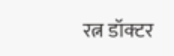रत्न डॉक्टर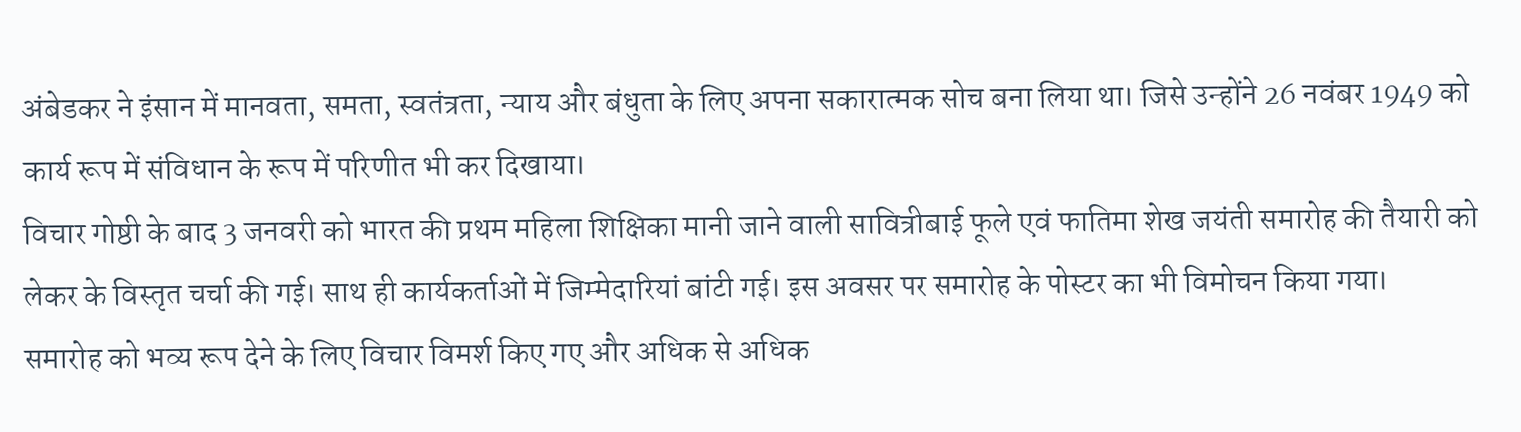अंबेडकर ने इंसान में मानवता, समता, स्वतंत्रता, न्याय और बंधुता के लिए अपना सकारात्मक सोच बना लिया था। जिसे उन्होंने 26 नवंबर 1949 को कार्य रूप में संविधान के रूप में परिणीत भी कर दिखाया।
विचार गोष्ठी के बाद 3 जनवरी को भारत की प्रथम महिला शिक्षिका मानी जाने वाली सावित्रीबाई फूले एवं फातिमा शेख जयंती समारोह की तैयारी को लेकर के विस्तृत चर्चा की गई। साथ ही कार्यकर्ताओं में जिम्मेदारियां बांटी गई। इस अवसर पर समारोह के पोस्टर का भी विमोचन किया गया।
समारोह को भव्य रूप देने के लिए विचार विमर्श किए गए और अधिक से अधिक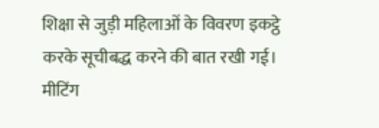शिक्षा से जुड़ी महिलाओं के विवरण इकट्ठे करके सूचीबद्ध करने की बात रखी गई। मीटिंग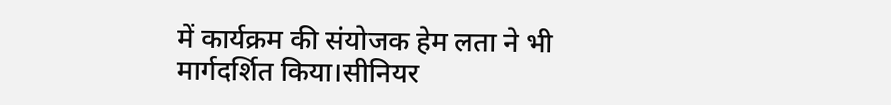में कार्यक्रम की संयोजक हेम लता ने भी मार्गदर्शित किया।सीनियर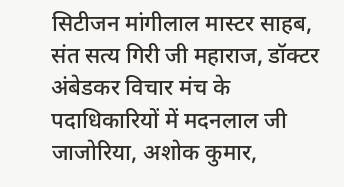सिटीजन मांगीलाल मास्टर साहब, संत सत्य गिरी जी महाराज, डॉक्टर अंबेडकर विचार मंच के पदाधिकारियों में मदनलाल जी जाजोरिया, अशोक कुमार,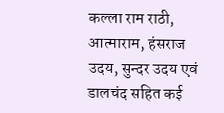कल्ला राम राठी, आत्माराम, हंसराज उदय, सुन्दर उदय एवं डालचंद सहित कई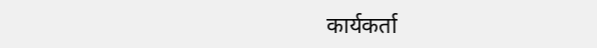कार्यकर्ता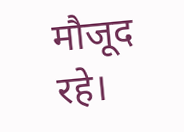मौजूद रहे।